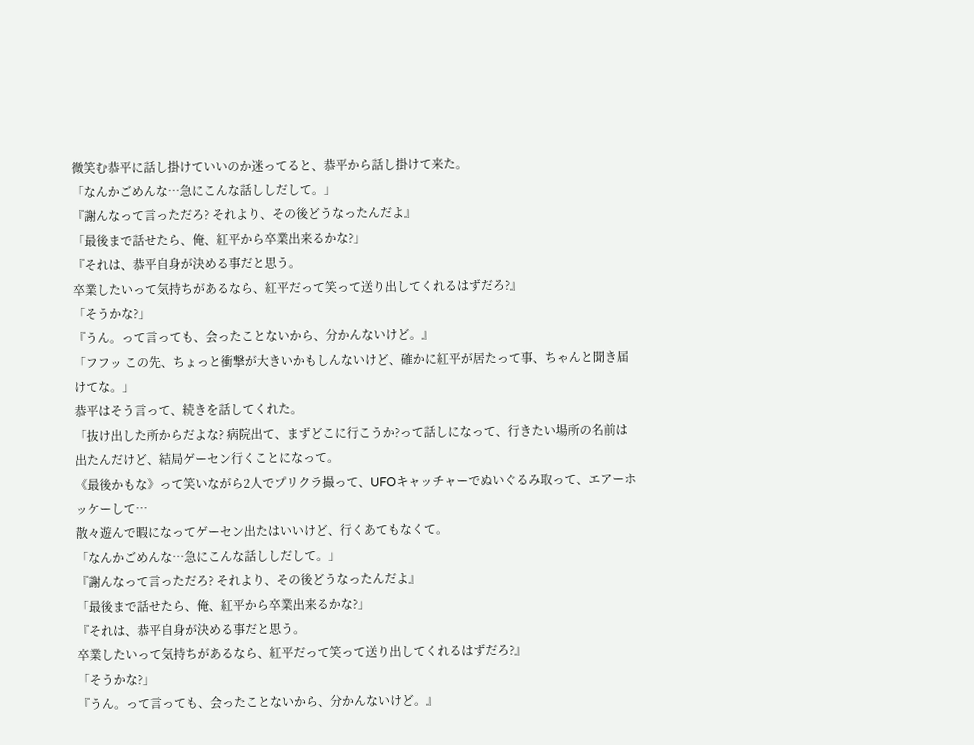微笑む恭平に話し掛けていいのか迷ってると、恭平から話し掛けて来た。
「なんかごめんな…急にこんな話ししだして。」
『謝んなって言っただろ? それより、その後どうなったんだよ』
「最後まで話せたら、俺、紅平から卒業出来るかな?」
『それは、恭平自身が決める事だと思う。
卒業したいって気持ちがあるなら、紅平だって笑って送り出してくれるはずだろ?』
「そうかな?」
『うん。って言っても、会ったことないから、分かんないけど。』
「フフッ この先、ちょっと衝撃が大きいかもしんないけど、確かに紅平が居たって事、ちゃんと聞き届けてな。」
恭平はそう言って、続きを話してくれた。
「抜け出した所からだよな? 病院出て、まずどこに行こうか?って話しになって、行きたい場所の名前は出たんだけど、結局ゲーセン行くことになって。
《最後かもな》って笑いながら2人でプリクラ撮って、UFOキャッチャーでぬいぐるみ取って、エアーホッケーして…
散々遊んで暇になってゲーセン出たはいいけど、行くあてもなくて。
「なんかごめんな…急にこんな話ししだして。」
『謝んなって言っただろ? それより、その後どうなったんだよ』
「最後まで話せたら、俺、紅平から卒業出来るかな?」
『それは、恭平自身が決める事だと思う。
卒業したいって気持ちがあるなら、紅平だって笑って送り出してくれるはずだろ?』
「そうかな?」
『うん。って言っても、会ったことないから、分かんないけど。』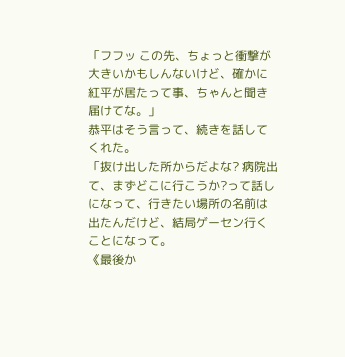「フフッ この先、ちょっと衝撃が大きいかもしんないけど、確かに紅平が居たって事、ちゃんと聞き届けてな。」
恭平はそう言って、続きを話してくれた。
「抜け出した所からだよな? 病院出て、まずどこに行こうか?って話しになって、行きたい場所の名前は出たんだけど、結局ゲーセン行くことになって。
《最後か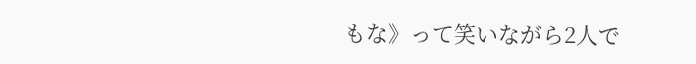もな》って笑いながら2人で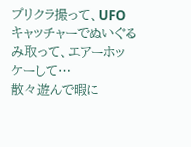プリクラ撮って、UFOキャッチャーでぬいぐるみ取って、エアーホッケーして…
散々遊んで暇に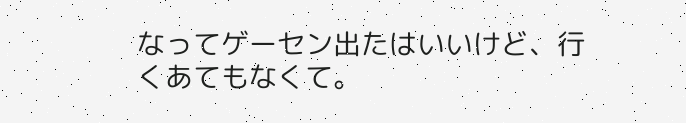なってゲーセン出たはいいけど、行くあてもなくて。